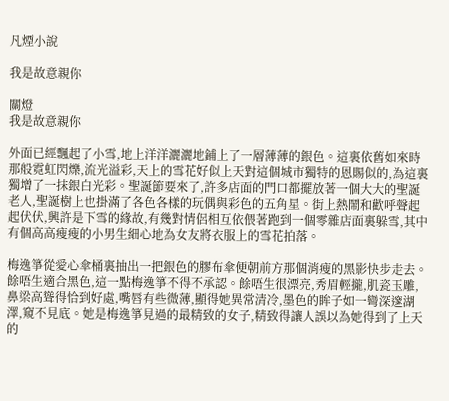凡煙小說

我是故意親你

關燈
我是故意親你

外面已經飄起了小雪,地上洋洋灑灑地鋪上了一層薄薄的銀色。這裏依舊如來時那般霓虹閃爍,流光溢彩,天上的雪花好似上天對這個城市獨特的恩賜似的,為這裏獨增了一抹銀白光彩。聖誕節要來了,許多店面的門口都擺放著一個大大的聖誕老人,聖誕樹上也掛滿了各色各樣的玩偶與彩色的五角星。街上熱鬧和歡呼聲起起伏伏,興許是下雪的緣故,有幾對情侶相互依偎著跑到一個零雜店面裏躲雪,其中有個高高瘦瘦的小男生細心地為女友將衣服上的雪花拍落。

梅逸箏從愛心傘桶裏抽出一把銀色的膠布傘便朝前方那個消瘦的黑影快步走去。餘唔生適合黑色,這一點梅逸箏不得不承認。餘唔生很漂亮,秀眉輕攏,肌瓷玉雕,鼻梁高聳得恰到好處,嘴唇有些微薄,顯得她異常清冷,墨色的眸子如一彎深邃湖澤,窺不見底。她是梅逸箏見過的最精致的女子,精致得讓人誤以為她得到了上天的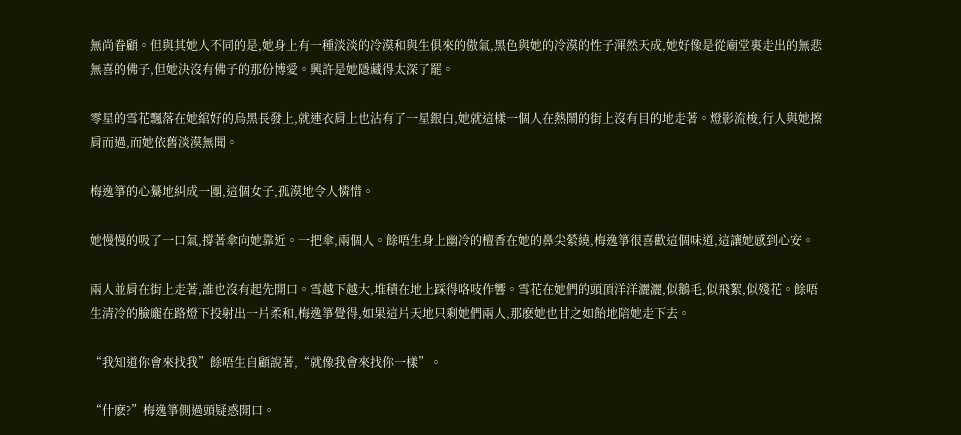無尚眷顧。但與其她人不同的是,她身上有一種淡淡的冷漠和與生俱來的傲氣,黑色與她的冷漠的性子渾然天成,她好像是從廟堂裏走出的無悲無喜的佛子,但她決沒有佛子的那份博愛。興許是她隱藏得太深了罷。

零星的雪花飄落在她綰好的烏黑長發上,就連衣肩上也沾有了一星銀白,她就這樣一個人在熱鬧的街上沒有目的地走著。燈影流梭,行人與她擦肩而過,而她依舊淡漠無聞。

梅逸箏的心驀地糾成一團,這個女子,孤漠地令人憐惜。

她慢慢的吸了一口氣,撐著傘向她靠近。一把傘,兩個人。餘唔生身上幽冷的檀香在她的鼻尖縈繞,梅逸箏很喜歡這個味道,這讓她感到心安。

兩人並肩在街上走著,誰也沒有起先開口。雪越下越大,堆積在地上踩得咯吱作響。雪花在她們的頭頂洋洋灑灑,似鵝毛,似飛絮,似殘花。餘唔生清冷的臉龐在路燈下投射出一片柔和,梅逸箏覺得,如果這片天地只剩她們兩人,那麽她也甘之如飴地陪她走下去。

“我知道你會來找我”餘唔生自顧說著,“就像我會來找你一樣”。

“什麽?”梅逸箏側過頭疑惑開口。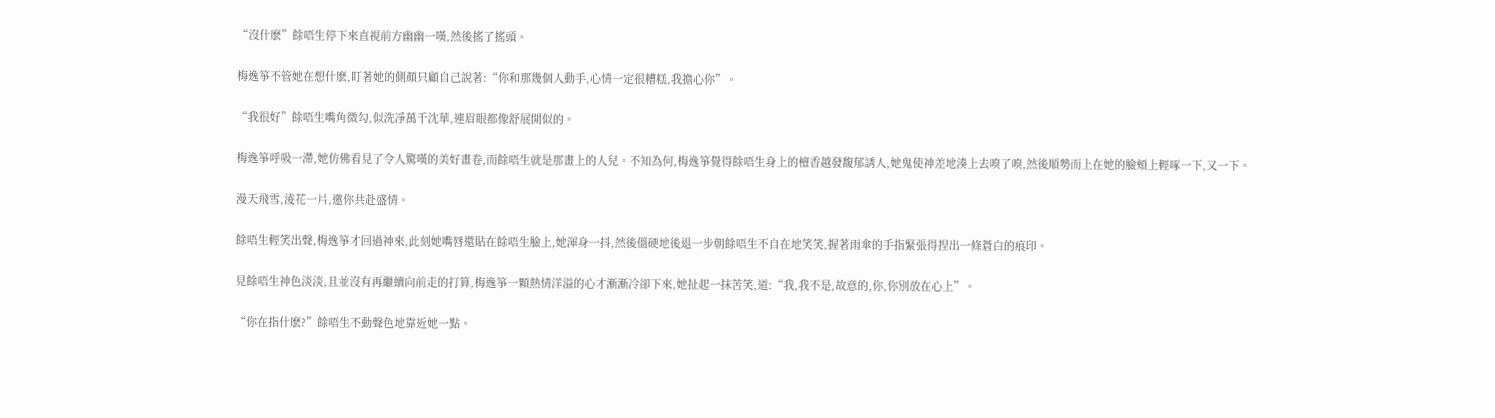“沒什麽”餘唔生停下來直視前方幽幽一嘆,然後搖了搖頭。

梅逸箏不管她在想什麽,盯著她的側顏只顧自己說著:“你和那幾個人動手,心情一定很糟糕,我擔心你”。

“我很好”餘唔生嘴角微勾,似洗凈萬千沈華,連眉眼都像舒展開似的。

梅逸箏呼吸一滯,她仿佛看見了令人驚嘆的美好畫卷,而餘唔生就是那畫上的人兒。不知為何,梅逸箏覺得餘唔生身上的檀香越發馥郁誘人,她鬼使神差地湊上去嗅了嗅,然後順勢而上在她的臉頰上輕啄一下,又一下。

漫天飛雪,淩花一片,邀你共赴盛情。

餘唔生輕笑出聲,梅逸箏才回過神來,此刻她嘴唇還貼在餘唔生臉上,她渾身一抖,然後僵硬地後退一步朝餘唔生不自在地笑笑,握著雨傘的手指緊張得捏出一條蒼白的痕印。

見餘唔生神色淡淡,且並沒有再繼續向前走的打算,梅逸箏一顆熱情洋溢的心才漸漸冷卻下來,她扯起一抹苦笑,道:“我,我不是,故意的,你,你別放在心上”。

“你在指什麽?”餘唔生不動聲色地靠近她一點。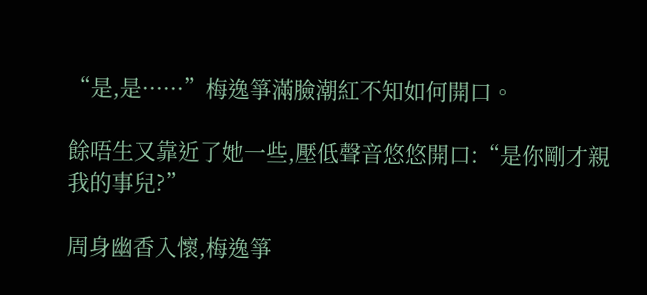“是,是······”梅逸箏滿臉潮紅不知如何開口。

餘唔生又靠近了她一些,壓低聲音悠悠開口:“是你剛才親我的事兒?”

周身幽香入懷,梅逸箏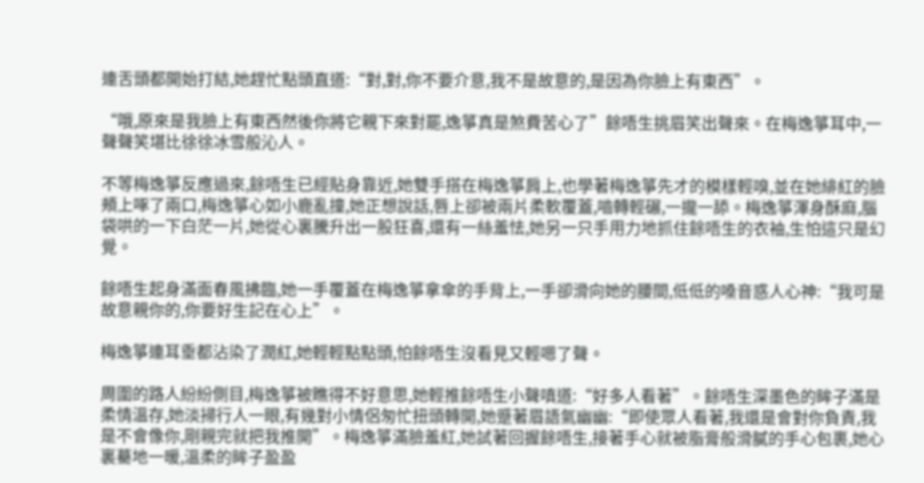連舌頭都開始打結,她趕忙點頭直道:“對,對,你不要介意,我不是故意的,是因為你臉上有東西”。

“哦,原來是我臉上有東西然後你將它親下來對罷,逸箏真是煞費苦心了”餘唔生挑眉笑出聲來。在梅逸箏耳中,一聲聲笑堪比徐徐冰雪般沁人。

不等梅逸箏反應過來,餘唔生已經貼身靠近,她雙手搭在梅逸箏肩上,也學著梅逸箏先才的模樣輕嗅,並在她緋紅的臉頰上啄了兩口,梅逸箏心如小鹿亂撞,她正想說話,唇上卻被兩片柔軟覆蓋,嚙轉輕碾,一攏一舔。梅逸箏渾身酥麻,腦袋哄的一下白茫一片,她從心裏騰升出一股狂喜,還有一絲羞怯,她另一只手用力地抓住餘唔生的衣袖,生怕這只是幻覺。

餘唔生起身滿面春風拂臨,她一手覆蓋在梅逸箏拿傘的手背上,一手卻滑向她的腰間,低低的嗓音惑人心神:“我可是故意親你的,你要好生記在心上”。

梅逸箏連耳垂都沾染了潤紅,她輕輕點點頭,怕餘唔生沒看見又輕嗯了聲。

周圍的路人紛紛側目,梅逸箏被瞧得不好意思,她輕推餘唔生小聲嗔道:“好多人看著”。餘唔生深墨色的眸子滿是柔情溫存,她淡掃行人一眼,有幾對小情侶匆忙扭頭轉開,她蹙著眉語氣幽幽:“即使眾人看著,我還是會對你負責,我是不會像你,剛親完就把我推開”。梅逸箏滿臉羞紅,她試著回握餘唔生,接著手心就被脂膏般滑膩的手心包裹,她心裏驀地一暖,溫柔的眸子盈盈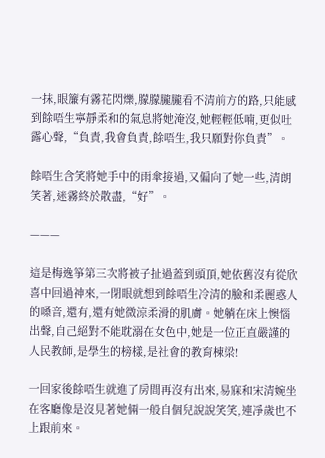一抹,眼簾有霧花閃爍,朦朦朧朧看不清前方的路,只能感到餘唔生寧靜柔和的氣息將她淹沒,她輕輕低喃,更似吐露心聲,“負責,我會負責,餘唔生,我只願對你負責”。

餘唔生含笑將她手中的雨傘接過,又偏向了她一些,清朗笑著,迷霧終於散盡,“好”。

———

這是梅逸箏第三次將被子扯過蓋到頭頂,她依舊沒有從欣喜中回過神來,一閉眼就想到餘唔生冷清的臉和柔麗惑人的嗓音,還有,還有她微涼柔滑的肌膚。她躺在床上懊惱出聲,自己絕對不能耽溺在女色中,她是一位正直嚴謹的人民教師,是學生的榜樣,是社會的教育棟梁!

一回家後餘唔生就進了房間再沒有出來,易寐和宋清婉坐在客廳像是沒見著她倆一般自個兒說說笑笑,連凈歲也不上跟前來。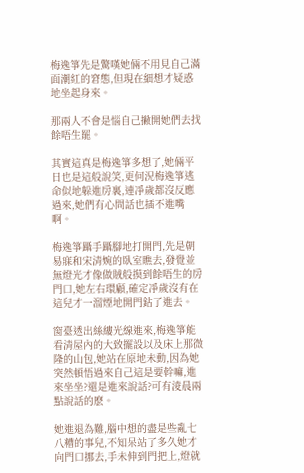梅逸箏先是驚嘆她倆不用見自己滿面潮紅的窘態,但現在細想才疑惑地坐起身來。

那兩人不會是惱自己撇開她們去找餘唔生罷。

其實這真是梅逸箏多想了,她倆平日也是這般說笑,更何況梅逸箏逃命似地躲進房裏,連凈歲都沒反應過來,她們有心問話也插不進嘴啊。

梅逸箏躡手躡腳地打開門,先是朝易寐和宋清婉的臥室瞧去,發覺並無燈光才像做賊般摸到餘唔生的房門口,她左右環顧,確定凈歲沒有在這兒才一溜煙地開門鉆了進去。

窗臺透出絲縷光線進來,梅逸箏能看清屋內的大致擺設以及床上那微隆的山包,她站在原地未動,因為她突然頓悟過來自己這是要幹嘛,進來坐坐?還是進來說話?可有淩晨兩點說話的麽。

她進退為難,腦中想的盡是些亂七八糟的事兒,不知呆站了多久她才向門口挪去,手未伸到門把上,燈就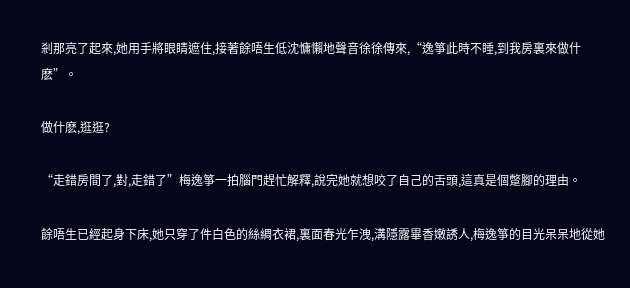剎那亮了起來,她用手將眼睛遮住,接著餘唔生低沈慵懶地聲音徐徐傳來,“逸箏此時不睡,到我房裏來做什麽”。

做什麽,逛逛?

“走錯房間了,對,走錯了”梅逸箏一拍腦門趕忙解釋,說完她就想咬了自己的舌頭,這真是個蹩腳的理由。

餘唔生已經起身下床,她只穿了件白色的絲綢衣裙,裏面春光乍洩,溝隱露畢香嫩誘人,梅逸箏的目光呆呆地從她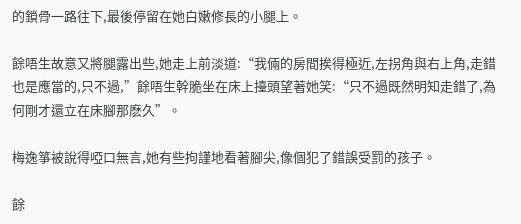的鎖骨一路往下,最後停留在她白嫩修長的小腿上。

餘唔生故意又將腿露出些,她走上前淡道:“我倆的房間挨得極近,左拐角與右上角,走錯也是應當的,只不過,”餘唔生幹脆坐在床上擡頭望著她笑:“只不過既然明知走錯了,為何剛才還立在床腳那麽久”。

梅逸箏被說得啞口無言,她有些拘謹地看著腳尖,像個犯了錯誤受罰的孩子。

餘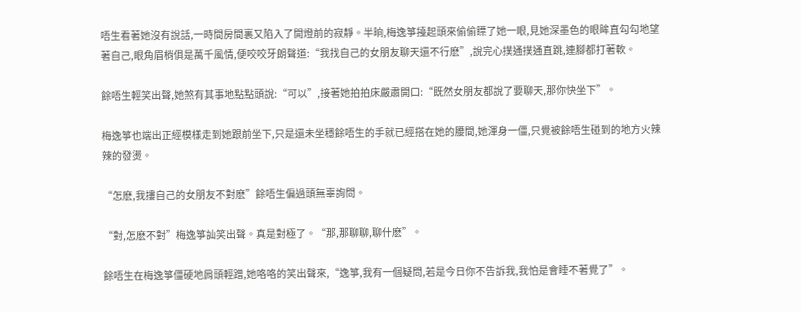唔生看著她沒有說話,一時間房間裏又陷入了開燈前的寂靜。半晌,梅逸箏擡起頭來偷偷瞟了她一眼,見她深墨色的眼眸直勾勾地望著自己,眼角眉梢俱是萬千風情,便咬咬牙朗聲道:“我找自己的女朋友聊天還不行麽”,說完心撲通撲通直跳,連腳都打著軟。

餘唔生輕笑出聲,她煞有其事地點點頭說:“可以”,接著她拍拍床嚴肅開口:“既然女朋友都說了要聊天,那你快坐下”。

梅逸箏也端出正經模樣走到她跟前坐下,只是還未坐穩餘唔生的手就已經搭在她的腰間,她渾身一僵,只覺被餘唔生碰到的地方火辣辣的發燙。

“怎麽,我摟自己的女朋友不對麽”餘唔生偏過頭無辜詢問。

“對,怎麽不對”梅逸箏訕笑出聲。真是對極了。“那,那聊聊,聊什麽”。

餘唔生在梅逸箏僵硬地肩頭輕蹭,她咯咯的笑出聲來,“逸箏,我有一個疑問,若是今日你不告訴我,我怕是會睡不著覺了”。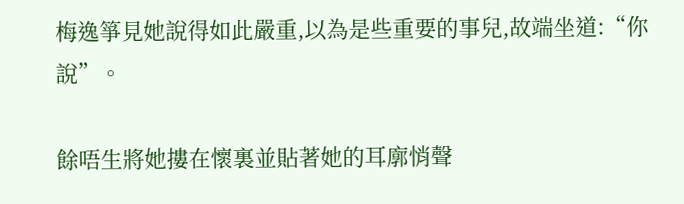梅逸箏見她說得如此嚴重,以為是些重要的事兒,故端坐道:“你說”。

餘唔生將她摟在懷裏並貼著她的耳廓悄聲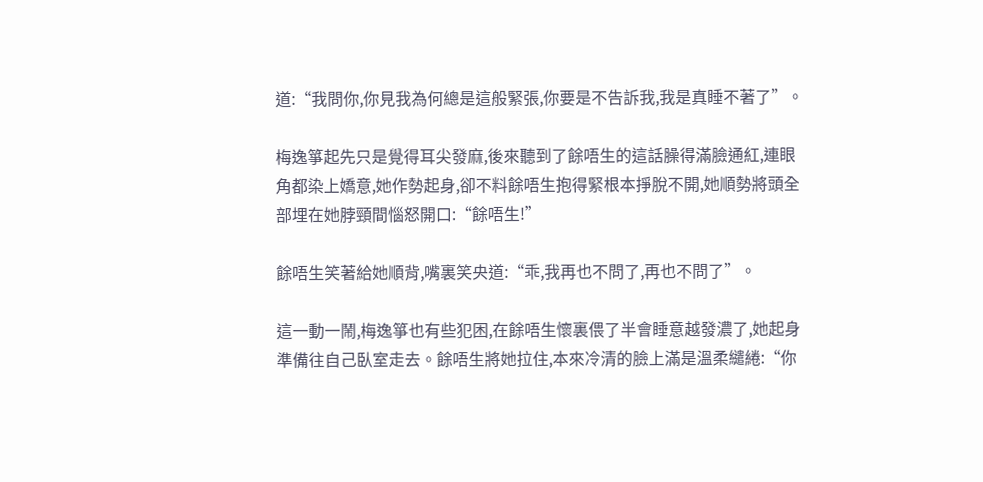道:“我問你,你見我為何總是這般緊張,你要是不告訴我,我是真睡不著了”。

梅逸箏起先只是覺得耳尖發麻,後來聽到了餘唔生的這話臊得滿臉通紅,連眼角都染上嬌意,她作勢起身,卻不料餘唔生抱得緊根本掙脫不開,她順勢將頭全部埋在她脖頸間惱怒開口:“餘唔生!”

餘唔生笑著給她順背,嘴裏笑央道:“乖,我再也不問了,再也不問了”。

這一動一鬧,梅逸箏也有些犯困,在餘唔生懷裏偎了半會睡意越發濃了,她起身準備往自己臥室走去。餘唔生將她拉住,本來冷清的臉上滿是溫柔繾綣:“你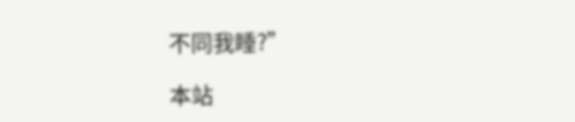不同我睡?”

本站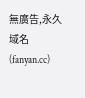無廣告,永久域名(fanyan.cc)